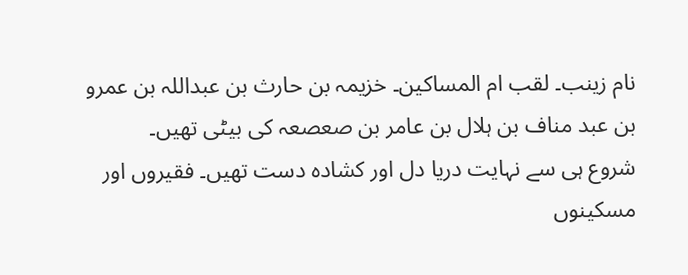نام زینب۔ لقب ام المساکین۔ خزیمہ بن حارث بن عبداللہ بن عمرو بن عبد مناف بن ہلال بن عامر بن صعصعہ کی بیٹی تھیں۔
شروع ہی سے نہایت دریا دل اور کشادہ دست تھیں۔ فقیروں اور مسکینوں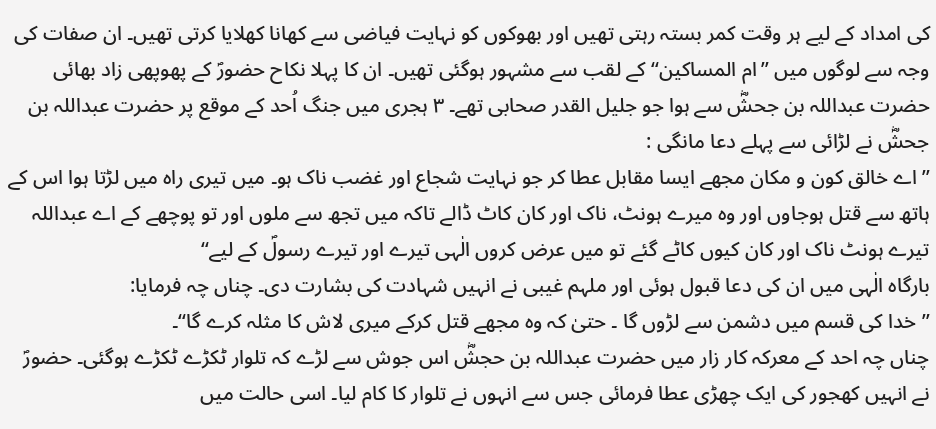کی امداد کے لیے ہر وقت کمر بستہ رہتی تھیں اور بھوکوں کو نہایت فیاضی سے کھانا کھلایا کرتی تھیں۔ ان صفات کی وجہ سے لوگوں میں ’’ام المساکین‘‘ کے لقب سے مشہور ہوگئی تھیں۔ ان کا پہلا نکاح حضورؐ کے پھوپھی زاد بھائی حضرت عبداللہ بن جحشؓ سے ہوا جو جلیل القدر صحابی تھے۔ ۳ ہجری میں جنگ اُحد کے موقع پر حضرت عبداللہ بن جحشؓ نے لڑائی سے پہلے دعا مانگی :
’’اے خالق کون و مکان مجھے ایسا مقابل عطا کر جو نہایت شجاع اور غضب ناک ہو۔ میں تیری راہ میں لڑتا ہوا اس کے ہاتھ سے قتل ہوجاوں اور وہ میرے ہونٹ، ناک اور کان کاٹ ڈالے تاکہ میں تجھ سے ملوں اور تو پوچھے کے اے عبداللہ تیرے ہونٹ ناک اور کان کیوں کاٹے گئے تو میں عرض کروں الٰہی تیرے اور تیرے رسولؐ کے لیے‘‘
بارگاہ الٰہی میں ان کی دعا قبول ہوئی اور ملہم غیبی نے انہیں شہادت کی بشارت دی۔ چناں چہ فرمایا:
’’خدا کی قسم میں دشمن سے لڑوں گا ۔ حتیٰ کہ وہ مجھے قتل کرکے میری لاش کا مثلہ کرے گا‘‘۔
چناں چہ احد کے معرکہ کار زار میں حضرت عبداللہ بن حجشؓ اس جوش سے لڑے کہ تلوار ٹکڑے ٹکڑے ہوگئی۔ حضورؐ نے انہیں کھجور کی ایک چھڑی عطا فرمائی جس سے انہوں نے تلوار کا کام لیا۔ اسی حالت میں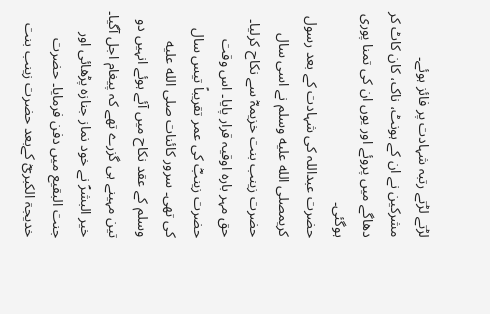لڑتے لڑتے رتبہ شہادت پر فائز ہوئے۔ مشرکین نے ان کے ہونٹ، ناک، کان کاٹ کر دھاگے میں پروئے اور یوں ان کی تمنا پوری ہوگئی۔
حضرت عبداللہ کی شہادت کے بعد رسول کریمصلى الله عليه وسلم نے اسی سال حضرت زینب بنت خزیمہؓ سے نکاح کرلیا۔ حق مہر بارہ اوقیہ قرار پایا۔ اس وقت حضرت زینبؓ کی عمر تقریباً تیس سال کی تھی۔ سرور کائنات صلى الله عليه وسلم کے عقد نکاح میں آئے ہوئے انہیں دو تین مہینے ہی گزرے تھے کہ پیغام اجل آگیا۔ خیر البشرؐ نے خود نماز جنازہ پڑھائی اور جنت البقیع میں دفن فرمایا۔ حضرت خدیجۃ الکبریؓ کےبعد حضرت زینب بنت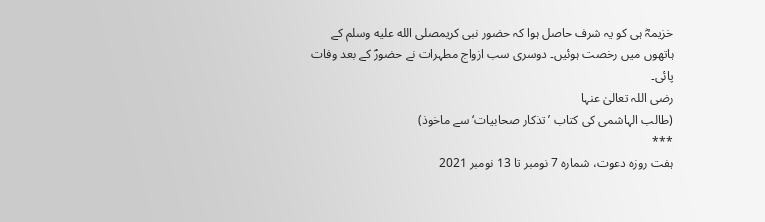خزیمہؓ ہی کو یہ شرف حاصل ہوا کہ حضور نبی کریمصلى الله عليه وسلم کے ہاتھوں میں رخصت ہوئیں۔ دوسری سب ازواج مطہرات نے حضورؐ کے بعد وفات پائی۔
رضی اللہ تعالیٰ عنہا
(طالب الہاشمی کی کتاب ’تذکار صحابیات‘ سے ماخوذ)
***
ہفت روزہ دعوت، شمارہ 7 نومبر تا 13 نومبر 2021